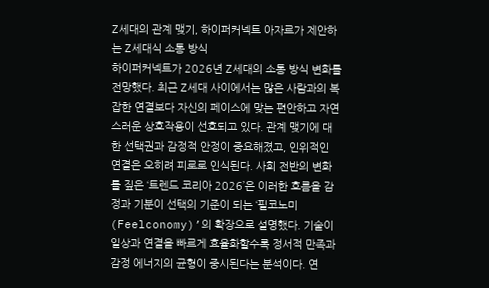Z세대의 관계 맺기, 하이퍼커넥트 아자르가 제안하는 Z세대식 소통 방식
하이퍼커넥트가 2026년 Z세대의 소통 방식 변화를 전망했다. 최근 Z세대 사이에서는 많은 사람과의 복잡한 연결보다 자신의 페이스에 맞는 편안하고 자연스러운 상호작용이 선호되고 있다. 관계 맺기에 대한 선택권과 감정적 안정이 중요해졌고, 인위적인 연결은 오히려 피로로 인식된다. 사회 전반의 변화를 짚은 ‘트렌드 코리아 2026’은 이러한 흐름을 감정과 기분이 선택의 기준이 되는 ‘필코노미(Feelconomy)’의 확장으로 설명했다. 기술이 일상과 연결을 빠르게 효율화할수록 정서적 만족과 감정 에너지의 균형이 중시된다는 분석이다. 연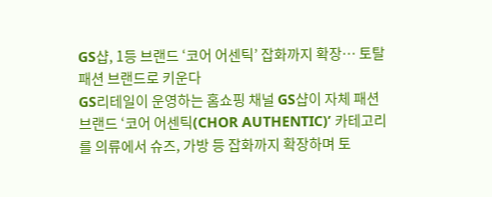GS샵, 1등 브랜드 ‘코어 어센틱’ 잡화까지 확장… 토탈 패션 브랜드로 키운다
GS리테일이 운영하는 홈쇼핑 채널 GS샵이 자체 패션 브랜드 ‘코어 어센틱(CHOR AUTHENTIC)’ 카테고리를 의류에서 슈즈, 가방 등 잡화까지 확장하며 토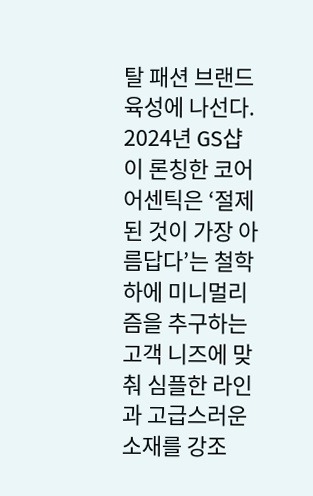탈 패션 브랜드 육성에 나선다. 2024년 GS샵이 론칭한 코어 어센틱은 ‘절제된 것이 가장 아름답다’는 철학하에 미니멀리즘을 추구하는 고객 니즈에 맞춰 심플한 라인과 고급스러운 소재를 강조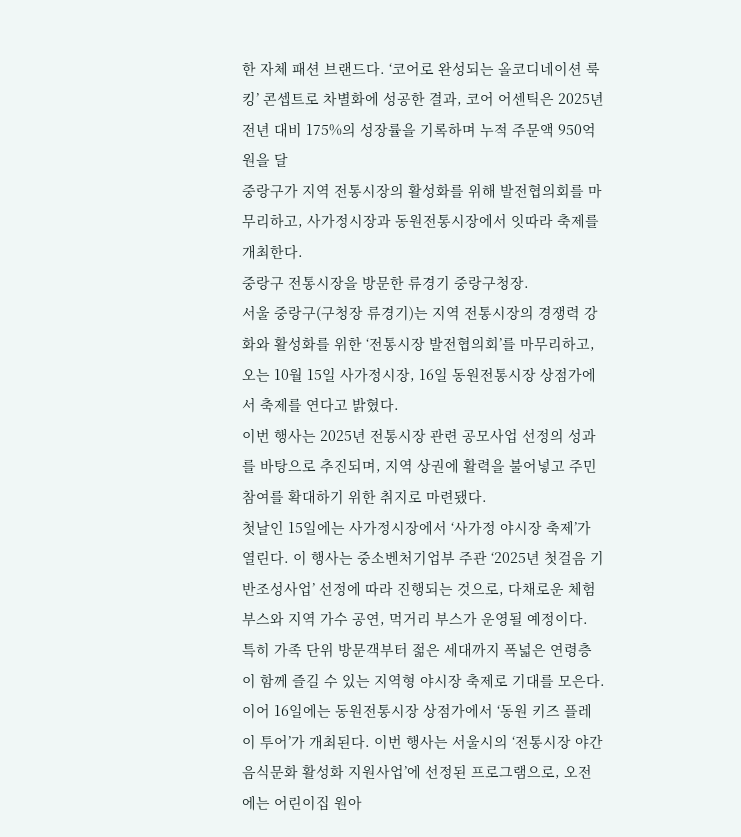한 자체 패션 브랜드다. ‘코어로 완성되는 올코디네이션 룩킹’ 콘셉트로 차별화에 성공한 결과, 코어 어센틱은 2025년 전년 대비 175%의 성장률을 기록하며 누적 주문액 950억원을 달
중랑구가 지역 전통시장의 활성화를 위해 발전협의회를 마무리하고, 사가정시장과 동원전통시장에서 잇따라 축제를 개최한다.
중랑구 전통시장을 방문한 류경기 중랑구청장.
서울 중랑구(구청장 류경기)는 지역 전통시장의 경쟁력 강화와 활성화를 위한 ‘전통시장 발전협의회’를 마무리하고, 오는 10월 15일 사가정시장, 16일 동원전통시장 상점가에서 축제를 연다고 밝혔다.
이번 행사는 2025년 전통시장 관련 공모사업 선정의 성과를 바탕으로 추진되며, 지역 상권에 활력을 불어넣고 주민 참여를 확대하기 위한 취지로 마련됐다.
첫날인 15일에는 사가정시장에서 ‘사가정 야시장 축제’가 열린다. 이 행사는 중소벤처기업부 주관 ‘2025년 첫걸음 기반조성사업’ 선정에 따라 진행되는 것으로, 다채로운 체험 부스와 지역 가수 공연, 먹거리 부스가 운영될 예정이다. 특히 가족 단위 방문객부터 젊은 세대까지 폭넓은 연령층이 함께 즐길 수 있는 지역형 야시장 축제로 기대를 모은다.
이어 16일에는 동원전통시장 상점가에서 ‘동원 키즈 플레이 투어’가 개최된다. 이번 행사는 서울시의 ‘전통시장 야간 음식문화 활성화 지원사업’에 선정된 프로그램으로, 오전에는 어린이집 원아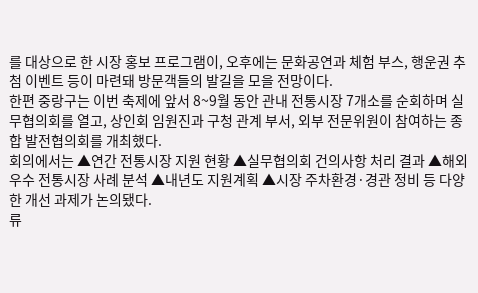를 대상으로 한 시장 홍보 프로그램이, 오후에는 문화공연과 체험 부스, 행운권 추첨 이벤트 등이 마련돼 방문객들의 발길을 모을 전망이다.
한편 중랑구는 이번 축제에 앞서 8~9월 동안 관내 전통시장 7개소를 순회하며 실무협의회를 열고, 상인회 임원진과 구청 관계 부서, 외부 전문위원이 참여하는 종합 발전협의회를 개최했다.
회의에서는 ▲연간 전통시장 지원 현황 ▲실무협의회 건의사항 처리 결과 ▲해외 우수 전통시장 사례 분석 ▲내년도 지원계획 ▲시장 주차환경·경관 정비 등 다양한 개선 과제가 논의됐다.
류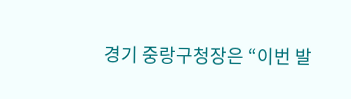경기 중랑구청장은 “이번 발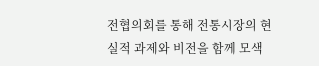전협의회를 통해 전통시장의 현실적 과제와 비전을 함께 모색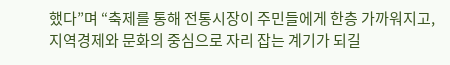했다”며 “축제를 통해 전통시장이 주민들에게 한층 가까워지고, 지역경제와 문화의 중심으로 자리 잡는 계기가 되길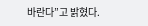바란다”고 밝혔다.